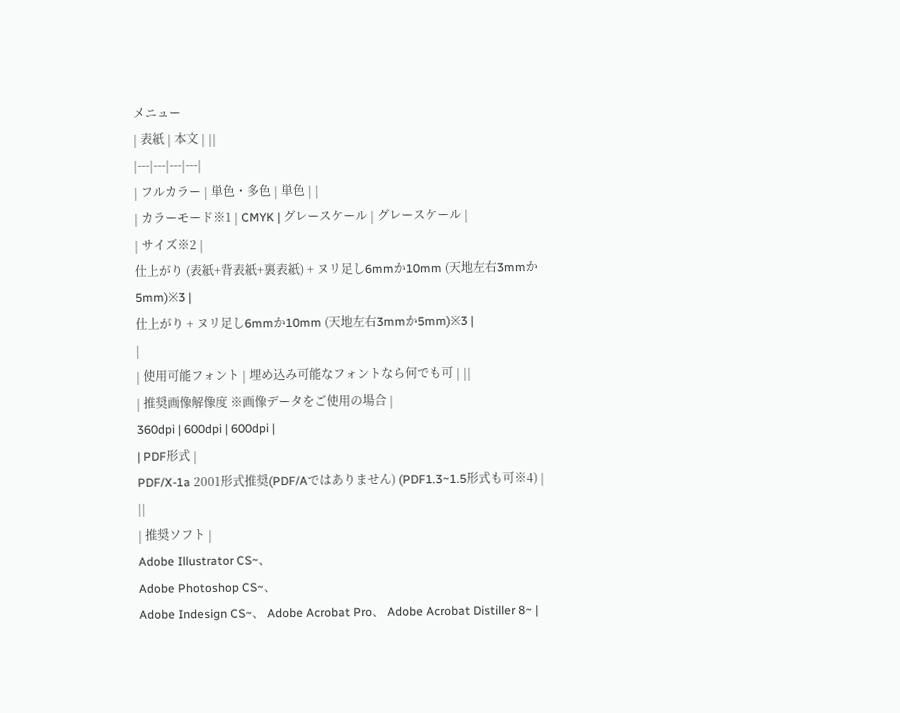メニュー
| 表紙 | 本文 | ||
|---|---|---|---|
| フルカラー | 単色・多色 | 単色 | |
| カラーモード※1 | CMYK | グレースケール | グレースケール |
| サイズ※2 |
仕上がり (表紙+背表紙+裏表紙) + ヌリ足し6mmか10mm (天地左右3mmか5mm)※3 |
仕上がり + ヌリ足し6mmか10mm (天地左右3mmか5mm)※3 |
|
| 使用可能フォント | 埋め込み可能なフォントなら何でも可 | ||
| 推奨画像解像度 ※画像データをご使用の場合 |
360dpi | 600dpi | 600dpi |
| PDF形式 |
PDF/X-1a 2001形式推奨(PDF/Aではありません) (PDF1.3~1.5形式も可※4) |
||
| 推奨ソフト |
Adobe Illustrator CS~、
Adobe Photoshop CS~、
Adobe Indesign CS~、 Adobe Acrobat Pro、 Adobe Acrobat Distiller 8~ |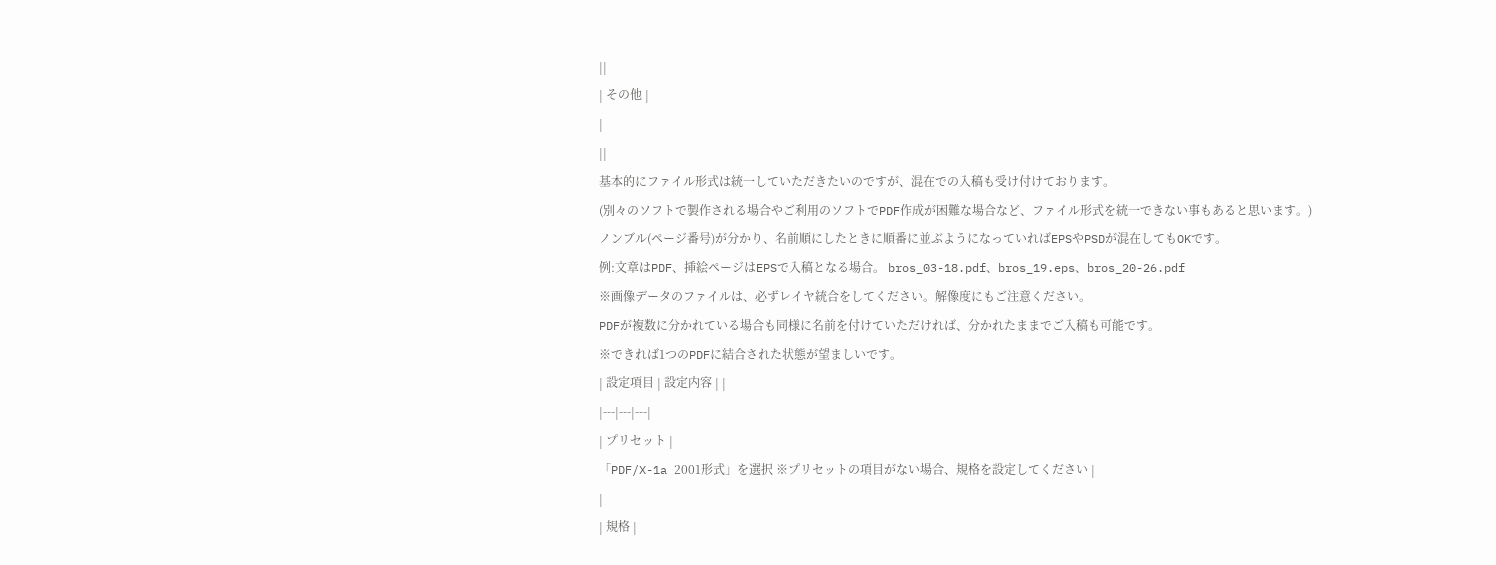||
| その他 |
|
||
基本的にファイル形式は統一していただきたいのですが、混在での入稿も受け付けております。
(別々のソフトで製作される場合やご利用のソフトでPDF作成が困難な場合など、ファイル形式を統一できない事もあると思います。)
ノンブル(ページ番号)が分かり、名前順にしたときに順番に並ぶようになっていればEPSやPSDが混在してもOKです。
例:文章はPDF、挿絵ページはEPSで入稿となる場合。 bros_03-18.pdf、bros_19.eps、bros_20-26.pdf
※画像データのファイルは、必ずレイヤ統合をしてください。解像度にもご注意ください。
PDFが複数に分かれている場合も同様に名前を付けていただければ、分かれたままでご入稿も可能です。
※できれば1つのPDFに結合された状態が望ましいです。
| 設定項目 | 設定内容 | |
|---|---|---|
| プリセット |
「PDF/X-1a 2001形式」を選択 ※プリセットの項目がない場合、規格を設定してください |
|
| 規格 |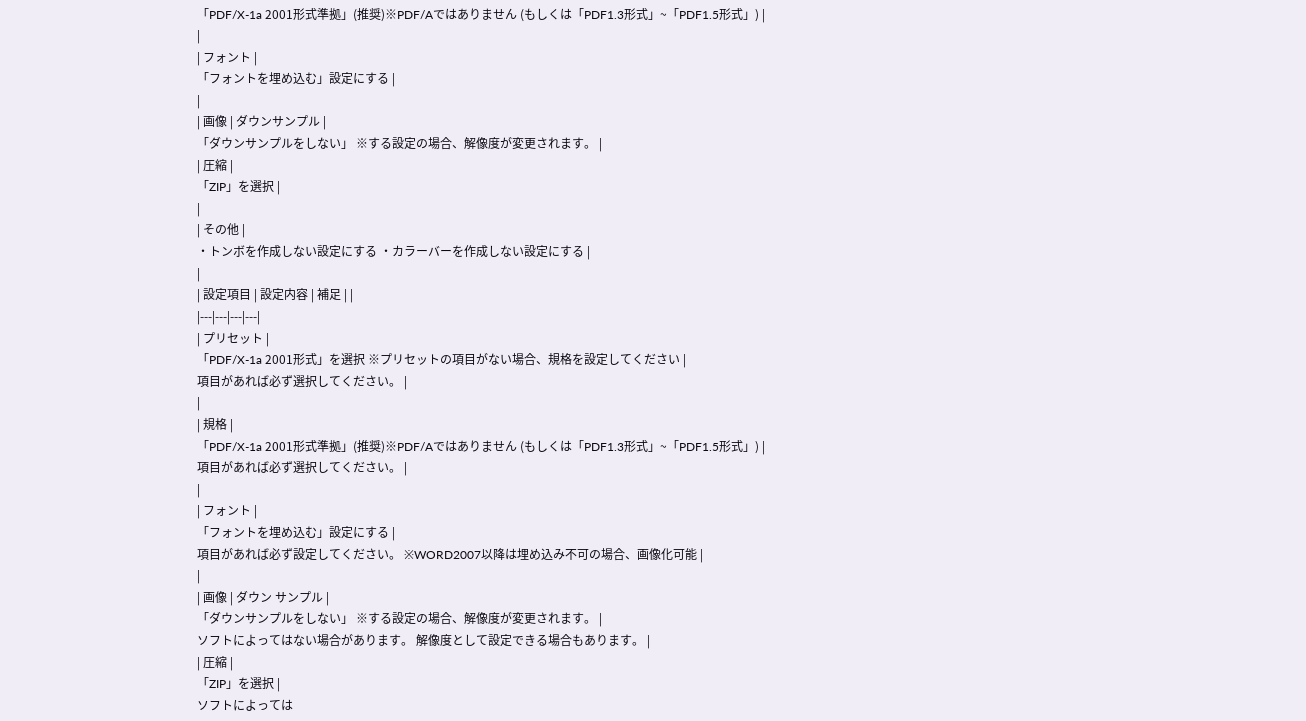「PDF/X-1a 2001形式準拠」(推奨)※PDF/Aではありません (もしくは「PDF1.3形式」~「PDF1.5形式」) |
|
| フォント |
「フォントを埋め込む」設定にする |
|
| 画像 | ダウンサンプル |
「ダウンサンプルをしない」 ※する設定の場合、解像度が変更されます。 |
| 圧縮 |
「ZIP」を選択 |
|
| その他 |
・トンボを作成しない設定にする ・カラーバーを作成しない設定にする |
|
| 設定項目 | 設定内容 | 補足 | |
|---|---|---|---|
| プリセット |
「PDF/X-1a 2001形式」を選択 ※プリセットの項目がない場合、規格を設定してください |
項目があれば必ず選択してください。 |
|
| 規格 |
「PDF/X-1a 2001形式準拠」(推奨)※PDF/Aではありません (もしくは「PDF1.3形式」~「PDF1.5形式」) |
項目があれば必ず選択してください。 |
|
| フォント |
「フォントを埋め込む」設定にする |
項目があれば必ず設定してください。 ※WORD2007以降は埋め込み不可の場合、画像化可能 |
|
| 画像 | ダウン サンプル |
「ダウンサンプルをしない」 ※する設定の場合、解像度が変更されます。 |
ソフトによってはない場合があります。 解像度として設定できる場合もあります。 |
| 圧縮 |
「ZIP」を選択 |
ソフトによっては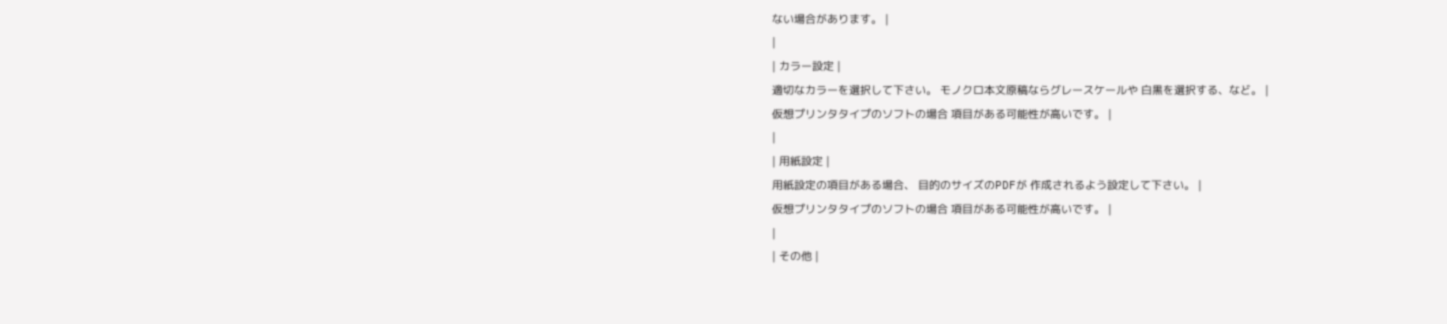ない場合があります。 |
|
| カラー設定 |
適切なカラーを選択して下さい。 モノクロ本文原稿ならグレースケールや 白黒を選択する、など。 |
仮想プリンタタイプのソフトの場合 項目がある可能性が高いです。 |
|
| 用紙設定 |
用紙設定の項目がある場合、 目的のサイズのPDFが 作成されるよう設定して下さい。 |
仮想プリンタタイプのソフトの場合 項目がある可能性が高いです。 |
|
| その他 |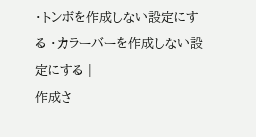・トンボを作成しない設定にする ・カラーバーを作成しない設定にする |
作成さ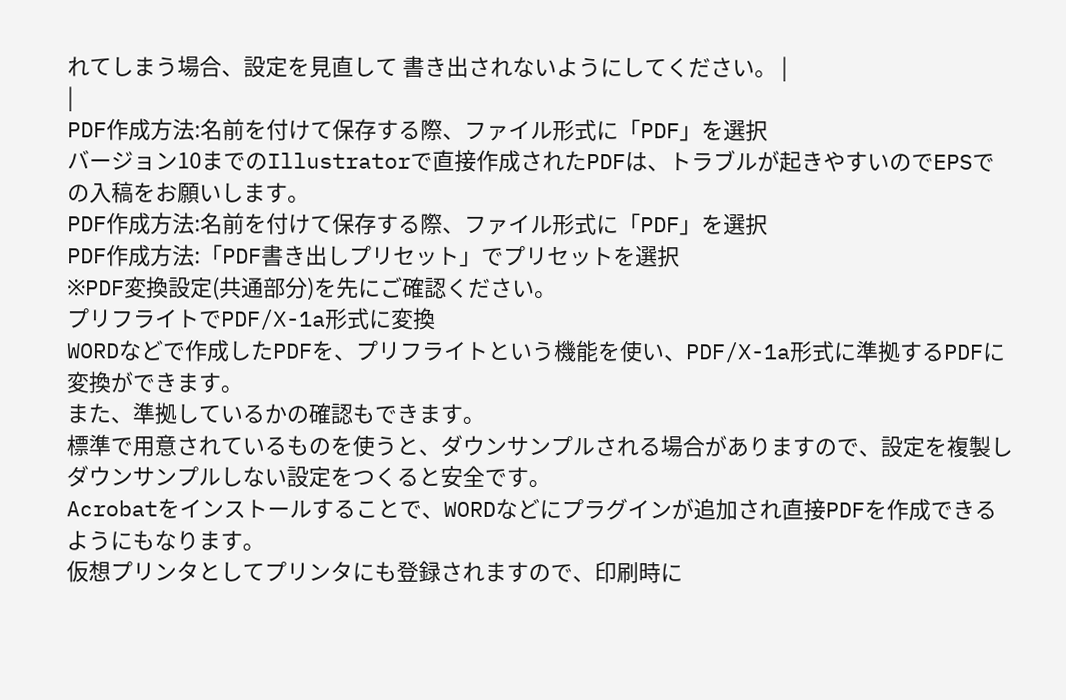れてしまう場合、設定を見直して 書き出されないようにしてください。 |
|
PDF作成方法:名前を付けて保存する際、ファイル形式に「PDF」を選択
バージョン10までのIllustratorで直接作成されたPDFは、トラブルが起きやすいのでEPSでの入稿をお願いします。
PDF作成方法:名前を付けて保存する際、ファイル形式に「PDF」を選択
PDF作成方法:「PDF書き出しプリセット」でプリセットを選択
※PDF変換設定(共通部分)を先にご確認ください。
プリフライトでPDF/X-1a形式に変換
WORDなどで作成したPDFを、プリフライトという機能を使い、PDF/X-1a形式に準拠するPDFに変換ができます。
また、準拠しているかの確認もできます。
標準で用意されているものを使うと、ダウンサンプルされる場合がありますので、設定を複製しダウンサンプルしない設定をつくると安全です。
Acrobatをインストールすることで、WORDなどにプラグインが追加され直接PDFを作成できるようにもなります。
仮想プリンタとしてプリンタにも登録されますので、印刷時に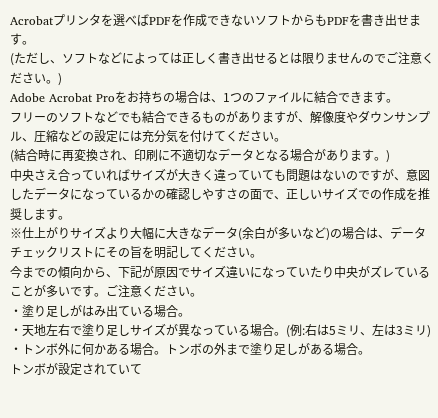Acrobatプリンタを選べばPDFを作成できないソフトからもPDFを書き出せます。
(ただし、ソフトなどによっては正しく書き出せるとは限りませんのでご注意ください。)
Adobe Acrobat Proをお持ちの場合は、1つのファイルに結合できます。
フリーのソフトなどでも結合できるものがありますが、解像度やダウンサンプル、圧縮などの設定には充分気を付けてください。
(結合時に再変換され、印刷に不適切なデータとなる場合があります。)
中央さえ合っていればサイズが大きく違っていても問題はないのですが、意図したデータになっているかの確認しやすさの面で、正しいサイズでの作成を推奨します。
※仕上がりサイズより大幅に大きなデータ(余白が多いなど)の場合は、データチェックリストにその旨を明記してください。
今までの傾向から、下記が原因でサイズ違いになっていたり中央がズレていることが多いです。ご注意ください。
・塗り足しがはみ出ている場合。
・天地左右で塗り足しサイズが異なっている場合。(例:右は5ミリ、左は3ミリ)
・トンボ外に何かある場合。トンボの外まで塗り足しがある場合。
トンボが設定されていて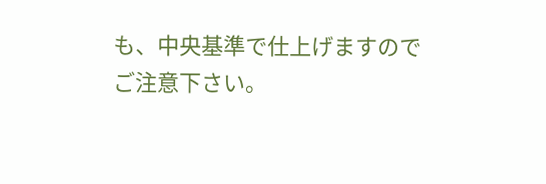も、中央基準で仕上げますのでご注意下さい。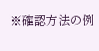※確認方法の例